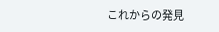これからの発見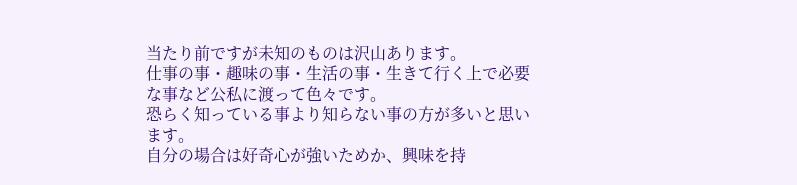当たり前ですが未知のものは沢山あります。
仕事の事・趣味の事・生活の事・生きて行く上で必要な事など公私に渡って色々です。
恐らく知っている事より知らない事の方が多いと思います。
自分の場合は好奇心が強いためか、興味を持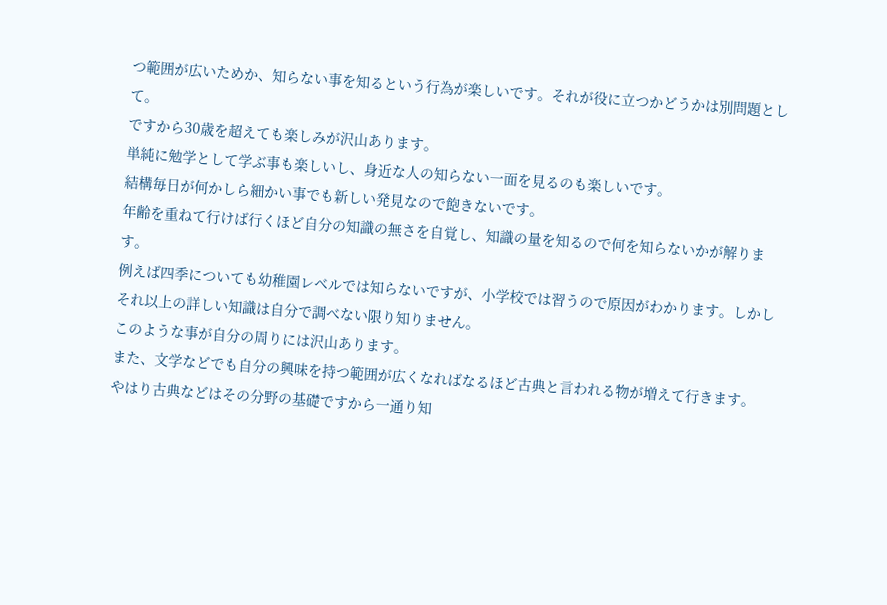つ範囲が広いためか、知らない事を知るという行為が楽しいです。それが役に立つかどうかは別問題として。
ですから30歳を超えても楽しみが沢山あります。
単純に勉学として学ぶ事も楽しいし、身近な人の知らない一面を見るのも楽しいです。
結構毎日が何かしら細かい事でも新しい発見なので飽きないです。
年齢を重ねて行けば行くほど自分の知識の無さを自覚し、知識の量を知るので何を知らないかが解ります。
例えば四季についても幼稚園レベルでは知らないですが、小学校では習うので原因がわかります。しかしそれ以上の詳しい知識は自分で調べない限り知りません。
このような事が自分の周りには沢山あります。
また、文学などでも自分の興味を持つ範囲が広くなればなるほど古典と言われる物が増えて行きます。
やはり古典などはその分野の基礎ですから一通り知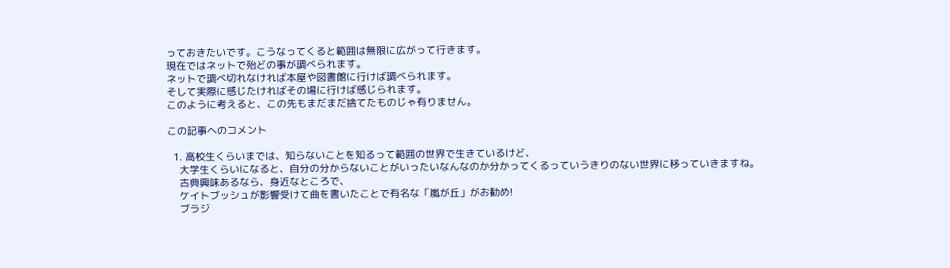っておきたいです。こうなってくると範囲は無限に広がって行きます。
現在ではネットで殆どの事が調べられます。
ネットで調べ切れなければ本屋や図書館に行けば調べられます。
そして実際に感じたければその場に行けば感じられます。
このように考えると、この先もまだまだ捨てたものじゃ有りません。

この記事へのコメント

  1. 高校生くらいまでは、知らないことを知るって範囲の世界で生きているけど、
    大学生くらいになると、自分の分からないことがいったいなんなのか分かってくるっていうきりのない世界に移っていきますね。
    古典興味あるなら、身近なところで、
    ケイトブッシュが影響受けて曲を書いたことで有名な「嵐が丘」がお勧め!
    ブラジ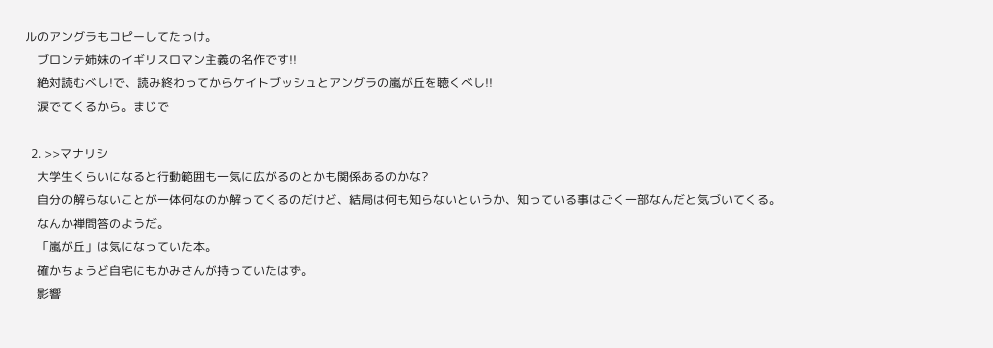ルのアングラもコピーしてたっけ。
    ブロンテ姉妹のイギリスロマン主義の名作です!!
    絶対読むべし!で、読み終わってからケイトブッシュとアングラの嵐が丘を聴くべし!!
    涙でてくるから。まじで

  2. >>マナリシ
    大学生くらいになると行動範囲も一気に広がるのとかも関係あるのかな?
    自分の解らないことが一体何なのか解ってくるのだけど、結局は何も知らないというか、知っている事はごく一部なんだと気づいてくる。
    なんか禅問答のようだ。
    「嵐が丘」は気になっていた本。
    確かちょうど自宅にもかみさんが持っていたはず。
    影響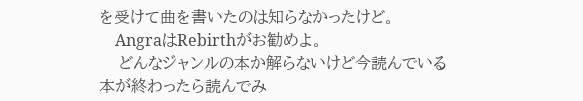を受けて曲を書いたのは知らなかったけど。
    AngraはRebirthがお勧めよ。
    どんなジャンルの本か解らないけど今読んでいる本が終わったら読んでみ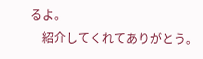るよ。
    紹介してくれてありがとう。